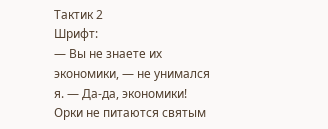Тактик 2
Шрифт:
— Вы не знаете их экономики, — не унимался я. — Да-да, экономики! Орки не питаются святым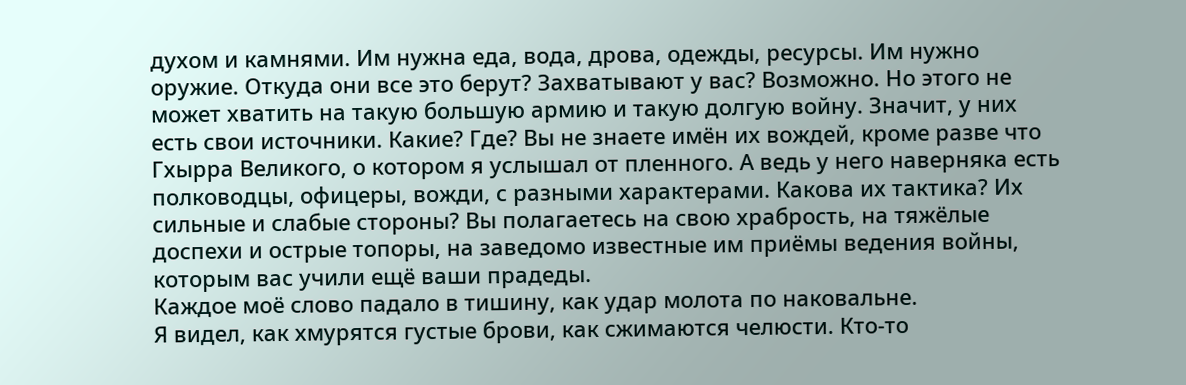духом и камнями. Им нужна еда, вода, дрова, одежды, ресурсы. Им нужно оружие. Откуда они все это берут? Захватывают у вас? Возможно. Но этого не может хватить на такую большую армию и такую долгую войну. Значит, у них есть свои источники. Какие? Где? Вы не знаете имён их вождей, кроме разве что Гхырра Великого, о котором я услышал от пленного. А ведь у него наверняка есть полководцы, офицеры, вожди, с разными характерами. Какова их тактика? Их сильные и слабые стороны? Вы полагаетесь на свою храбрость, на тяжёлые доспехи и острые топоры, на заведомо известные им приёмы ведения войны, которым вас учили ещё ваши прадеды.
Каждое моё слово падало в тишину, как удар молота по наковальне.
Я видел, как хмурятся густые брови, как сжимаются челюсти. Кто-то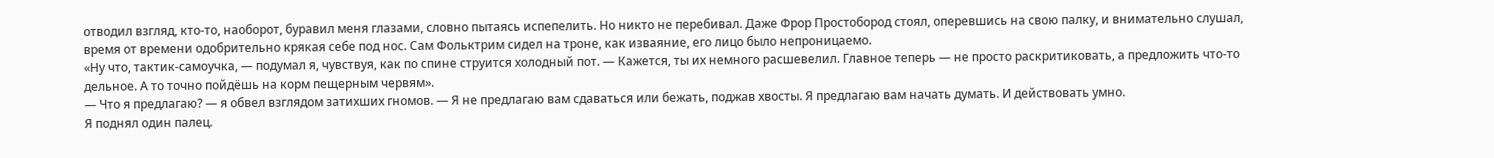отводил взгляд, кто-то, наоборот, буравил меня глазами, словно пытаясь испепелить. Но никто не перебивал. Даже Фрор Простобород стоял, оперевшись на свою палку, и внимательно слушал, время от времени одобрительно крякая себе под нос. Сам Фольктрим сидел на троне, как изваяние, его лицо было непроницаемо.
«Ну что, тактик-самоучка, — подумал я, чувствуя, как по спине струится холодный пот. — Кажется, ты их немного расшевелил. Главное теперь — не просто раскритиковать, а предложить что-то дельное. А то точно пойдёшь на корм пещерным червям».
— Что я предлагаю? — я обвел взглядом затихших гномов. — Я не предлагаю вам сдаваться или бежать, поджав хвосты. Я предлагаю вам начать думать. И действовать умно.
Я поднял один палец.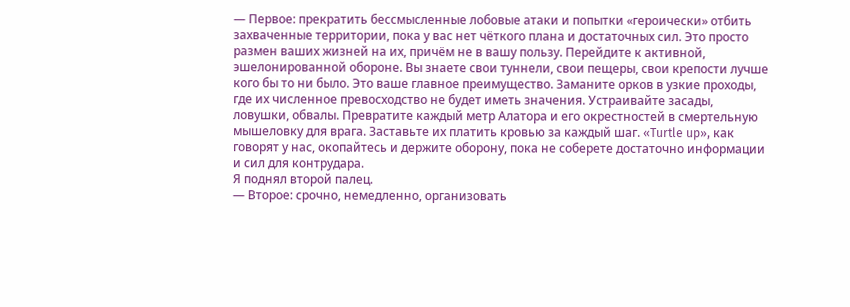— Первое: прекратить бессмысленные лобовые атаки и попытки «героически» отбить захваченные территории, пока у вас нет чёткого плана и достаточных сил. Это просто размен ваших жизней на их, причём не в вашу пользу. Перейдите к активной, эшелонированной обороне. Вы знаете свои туннели, свои пещеры, свои крепости лучше кого бы то ни было. Это ваше главное преимущество. Заманите орков в узкие проходы, где их численное превосходство не будет иметь значения. Устраивайте засады, ловушки, обвалы. Превратите каждый метр Алатора и его окрестностей в смертельную мышеловку для врага. Заставьте их платить кровью за каждый шаг. «Turtle up», как говорят у нас, окопайтесь и держите оборону, пока не соберете достаточно информации и сил для контрудара.
Я поднял второй палец.
— Второе: срочно, немедленно, организовать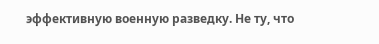эффективную военную разведку. Не ту, что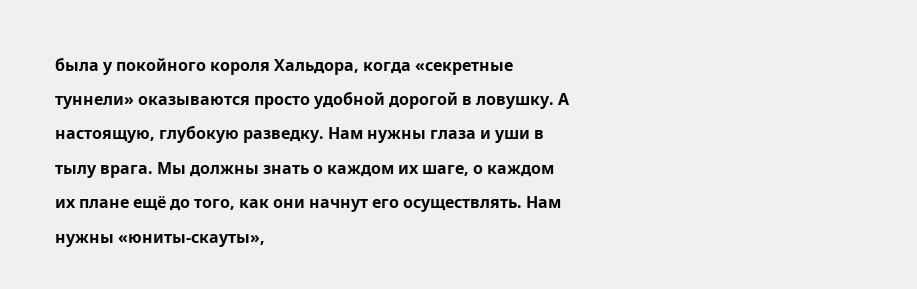была у покойного короля Хальдора, когда «секретные туннели» оказываются просто удобной дорогой в ловушку. А настоящую, глубокую разведку. Нам нужны глаза и уши в тылу врага. Мы должны знать о каждом их шаге, о каждом их плане ещё до того, как они начнут его осуществлять. Нам нужны «юниты-скауты»,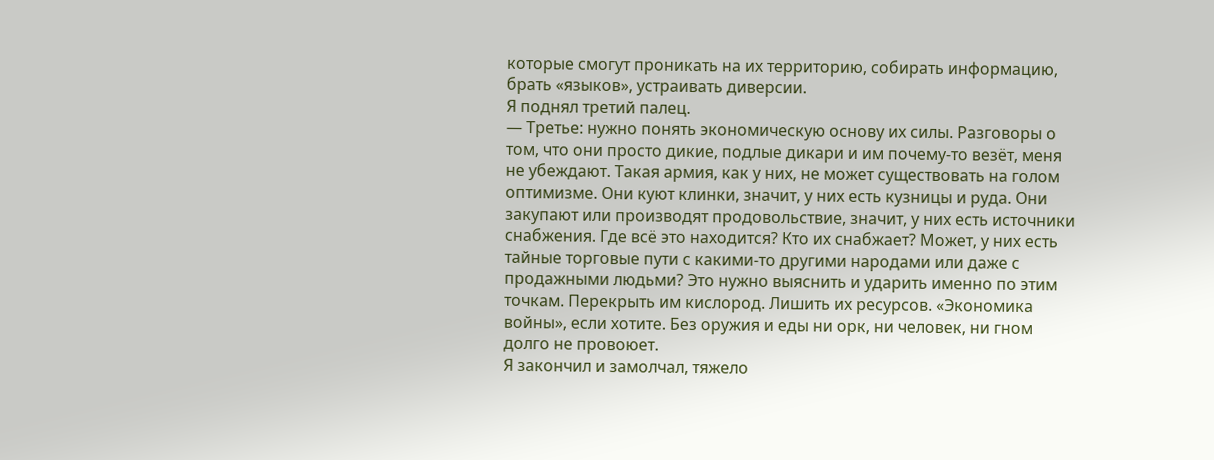которые смогут проникать на их территорию, собирать информацию, брать «языков», устраивать диверсии.
Я поднял третий палец.
— Третье: нужно понять экономическую основу их силы. Разговоры о том, что они просто дикие, подлые дикари и им почему-то везёт, меня не убеждают. Такая армия, как у них, не может существовать на голом оптимизме. Они куют клинки, значит, у них есть кузницы и руда. Они закупают или производят продовольствие, значит, у них есть источники снабжения. Где всё это находится? Кто их снабжает? Может, у них есть тайные торговые пути с какими-то другими народами или даже с продажными людьми? Это нужно выяснить и ударить именно по этим точкам. Перекрыть им кислород. Лишить их ресурсов. «Экономика войны», если хотите. Без оружия и еды ни орк, ни человек, ни гном долго не провоюет.
Я закончил и замолчал, тяжело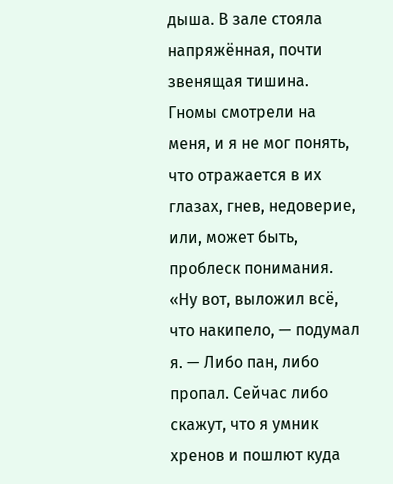дыша. В зале стояла напряжённая, почти звенящая тишина. Гномы смотрели на меня, и я не мог понять, что отражается в их глазах, гнев, недоверие, или, может быть, проблеск понимания.
«Ну вот, выложил всё, что накипело, — подумал я. — Либо пан, либо пропал. Сейчас либо скажут, что я умник хренов и пошлют куда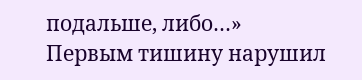подальше, либо…»
Первым тишину нарушил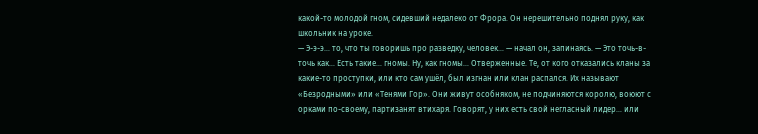какой-то молодой гном, сидевший недалеко от Фрора. Он нерешительно поднял руку, как школьник на уроке.
— Э-э-э… то, что ты говоришь про разведку, человек… — начал он, запинаясь. — Это точь-в-точь как… Есть такие… гномы. Ну, как гномы… Отверженные. Те, от кого отказались кланы за какие-то проступки, или кто сам ушёл, был изгнан или клан распался. Их называют «Безродными» или «Тенями Гор». Они живут особняком, не подчиняются королю, воюют с орками по-своему, партизанят втихаря. Говорят, у них есть свой негласный лидер… или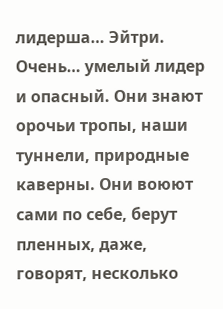лидерша… Эйтри. Очень… умелый лидер и опасный. Они знают орочьи тропы, наши туннели, природные каверны. Они воюют сами по себе, берут пленных, даже, говорят, несколько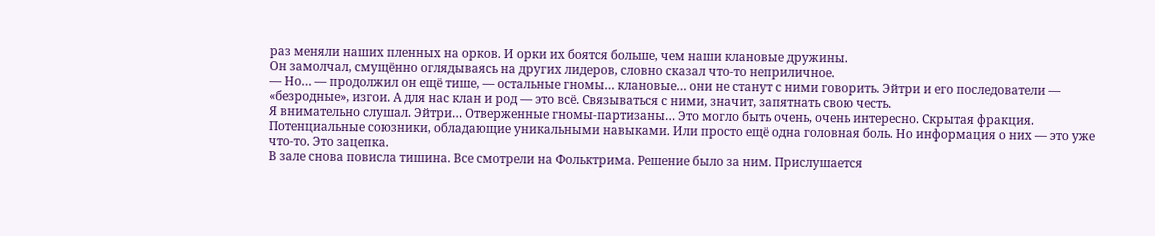раз меняли наших пленных на орков. И орки их боятся больше, чем наши клановые дружины.
Он замолчал, смущённо оглядываясь на других лидеров, словно сказал что-то неприличное.
— Но… — продолжил он ещё тише, — остальные гномы… клановые… они не станут с ними говорить. Эйтри и его последователи — «безродные», изгои. А для нас клан и род — это всё. Связываться с ними, значит, запятнать свою честь.
Я внимательно слушал. Эйтри… Отверженные гномы-партизаны… Это могло быть очень, очень интересно. Скрытая фракция. Потенциальные союзники, обладающие уникальными навыками. Или просто ещё одна головная боль. Но информация о них — это уже что-то. Это зацепка.
В зале снова повисла тишина. Все смотрели на Фольктрима. Решение было за ним. Прислушается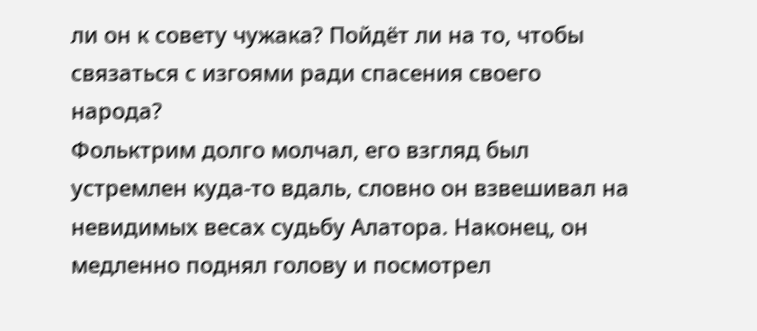ли он к совету чужака? Пойдёт ли на то, чтобы связаться с изгоями ради спасения своего народа?
Фольктрим долго молчал, его взгляд был устремлен куда-то вдаль, словно он взвешивал на невидимых весах судьбу Алатора. Наконец, он медленно поднял голову и посмотрел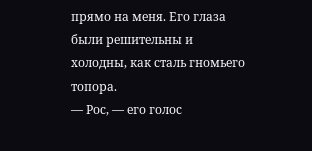прямо на меня. Его глаза были решительны и холодны, как сталь гномьего топора.
— Рос, — его голос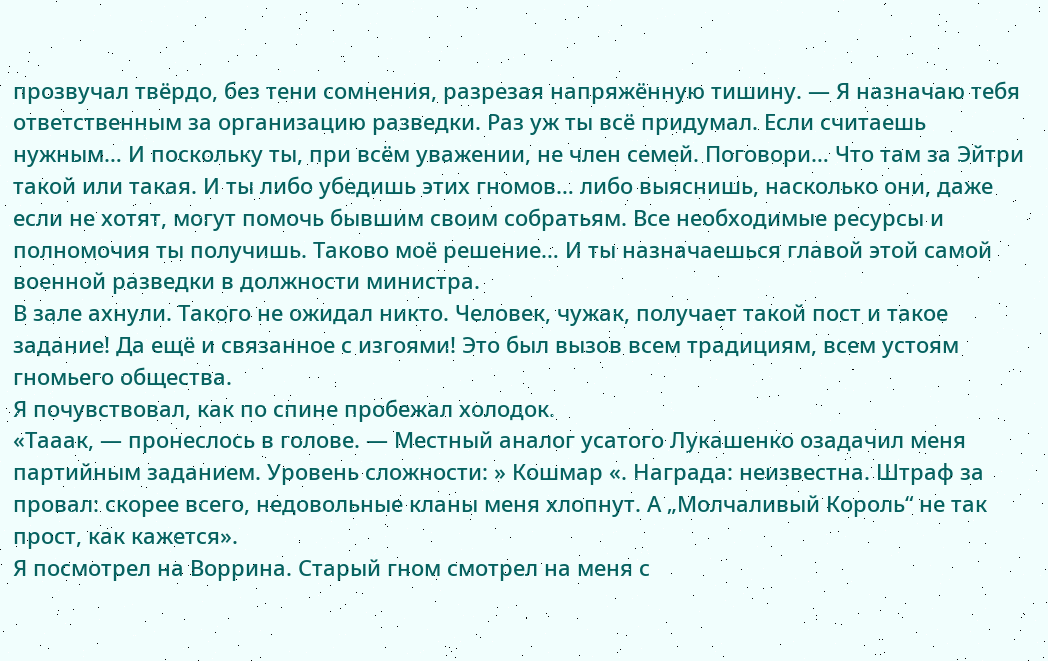прозвучал твёрдо, без тени сомнения, разрезая напряжённую тишину. — Я назначаю тебя ответственным за организацию разведки. Раз уж ты всё придумал. Если считаешь нужным… И поскольку ты, при всём уважении, не член семей. Поговори… Что там за Эйтри такой или такая. И ты либо убедишь этих гномов… либо выяснишь, насколько они, даже если не хотят, могут помочь бывшим своим собратьям. Все необходимые ресурсы и полномочия ты получишь. Таково моё решение… И ты назначаешься главой этой самой военной разведки в должности министра.
В зале ахнули. Такого не ожидал никто. Человек, чужак, получает такой пост и такое задание! Да ещё и связанное с изгоями! Это был вызов всем традициям, всем устоям гномьего общества.
Я почувствовал, как по спине пробежал холодок.
«Тааак, — пронеслось в голове. — Местный аналог усатого Лукашенко озадачил меня партийным заданием. Уровень сложности: » Кошмар «. Награда: неизвестна. Штраф за провал: скорее всего, недовольные кланы меня хлопнут. А „Молчаливый Король“ не так прост, как кажется».
Я посмотрел на Воррина. Старый гном смотрел на меня с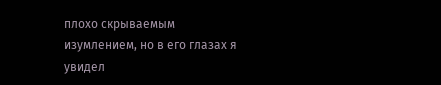плохо скрываемым изумлением, но в его глазах я увидел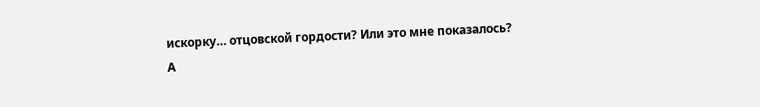искорку… отцовской гордости? Или это мне показалось?
А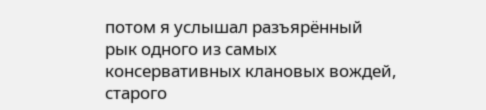потом я услышал разъярённый рык одного из самых консервативных клановых вождей, старого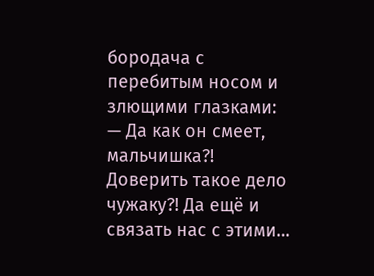бородача с перебитым носом и злющими глазками:
— Да как он смеет, мальчишка?! Доверить такое дело чужаку?! Да ещё и связать нас с этими…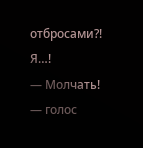отбросами?! Я…!
— Молчать! — голос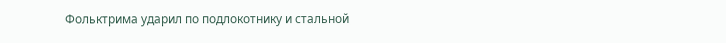Фольктрима ударил по подлокотнику и стальной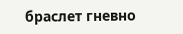браслет гневно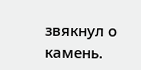звякнул о камень.